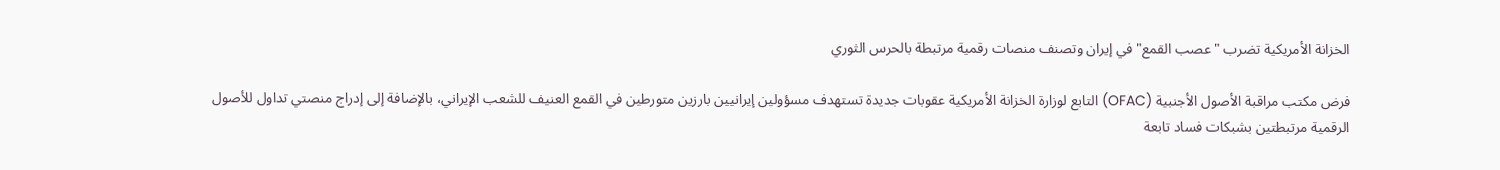الخزانة الأمريكية تضرب "عصب القمع" في إيران وتصنف منصات رقمية مرتبطة بالحرس الثوري

فرض مكتب مراقبة الأصول الأجنبية (OFAC) التابع لوزارة الخزانة الأمريكية عقوبات جديدة تستهدف مسؤولين إيرانيين بارزين متورطين في القمع العنيف للشعب الإيراني، بالإضافة إلى إدراج منصتي تداول للأصول الرقمية مرتبطتين بشبكات فساد تابعة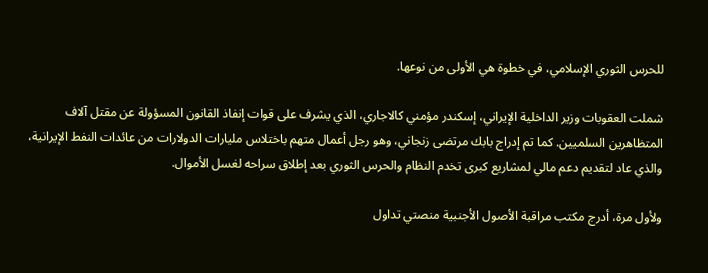للحرس الثوري الإسلامي، في خطوة هي الأولى من نوعها.

شملت العقوبات وزير الداخلية الإيراني، إسكندر مؤمني كالاجاري، الذي يشرف على قوات إنفاذ القانون المسؤولة عن مقتل آلاف المتظاهرين السلميين. كما تم إدراج بابك مرتضى زنجاني، وهو رجل أعمال متهم باختلاس مليارات الدولارات من عائدات النفط الإيرانية، والذي عاد لتقديم دعم مالي لمشاريع كبرى تخدم النظام والحرس الثوري بعد إطلاق سراحه لغسل الأموال.

ولأول مرة، أدرج مكتب مراقبة الأصول الأجنبية منصتي تداول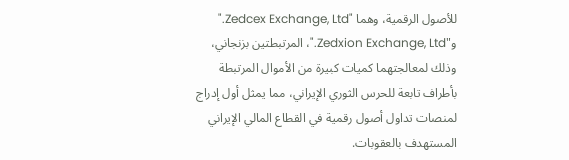للأصول الرقمية، وهما "Zedcex Exchange, Ltd." و"Zedxion Exchange, Ltd."، المرتبطتين بزنجاني، وذلك لمعالجتهما كميات كبيرة من الأموال المرتبطة بأطراف تابعة للحرس الثوري الإيراني، مما يمثل أول إدراج لمنصات تداول أصول رقمية في القطاع المالي الإيراني المستهدف بالعقوبات.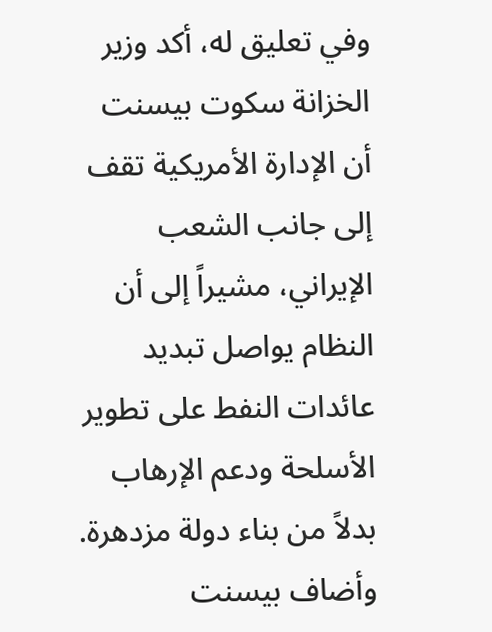وفي تعليق له، أكد وزير الخزانة سكوت بيسنت أن الإدارة الأمريكية تقف إلى جانب الشعب الإيراني، مشيراً إلى أن النظام يواصل تبديد عائدات النفط على تطوير الأسلحة ودعم الإرهاب بدلاً من بناء دولة مزدهرة. وأضاف بيسنت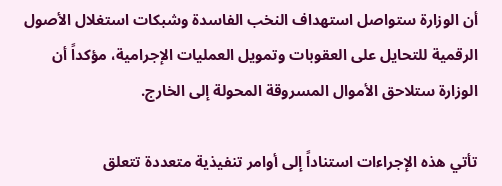أن الوزارة ستواصل استهداف النخب الفاسدة وشبكات استغلال الأصول الرقمية للتحايل على العقوبات وتمويل العمليات الإجرامية، مؤكداً أن الوزارة ستلاحق الأموال المسروقة المحولة إلى الخارج.

تأتي هذه الإجراءات استناداً إلى أوامر تنفيذية متعددة تتعلق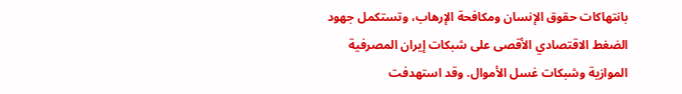بانتهاكات حقوق الإنسان ومكافحة الإرهاب، وتستكمل جهود الضغط الاقتصادي الأقصى على شبكات إيران المصرفية الموازية وشبكات غسل الأموال. وقد استهدفت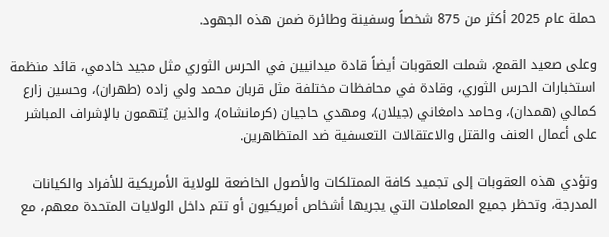حملة عام 2025 أكثر من 875 شخصاً وسفينة وطائرة ضمن هذه الجهود.

وعلى صعيد القمع، شملت العقوبات أيضاً قادة ميدانيين في الحرس الثوري مثل مجيد خادمي، قائد منظمة استخبارات الحرس الثوري، وقادة في محافظات مختلفة مثل قربان محمد ولي زاده (طهران)، وحسين زارع كمالي (همدان)، وحامد دامغاني (جيلان)، ومهدي حاجيان (كرمانشاه)، والذين يُتهمون بالإشراف المباشر على أعمال العنف والقتل والاعتقالات التعسفية ضد المتظاهرين.

وتؤدي هذه العقوبات إلى تجميد كافة الممتلكات والأصول الخاضعة للولاية الأمريكية للأفراد والكيانات المدرجة، وتحظر جميع المعاملات التي يجريها أشخاص أمريكيون أو تتم داخل الولايات المتحدة معهم، مع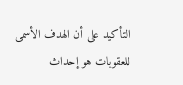التأكيد على أن الهدف الأسمى للعقوبات هو إحداث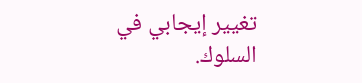تغيير إيجابي في السلوك.